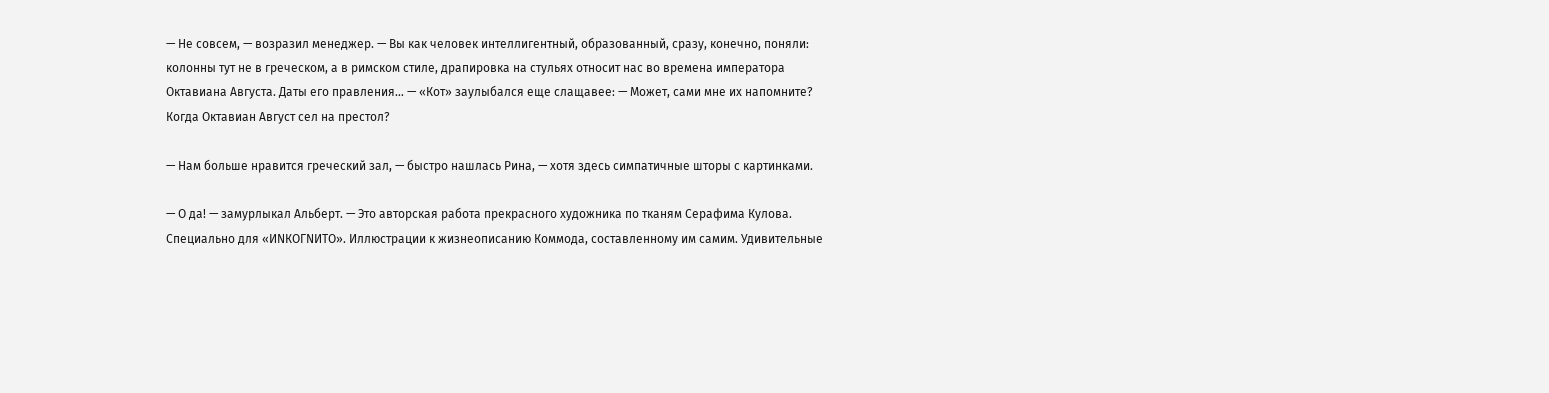— Не совсем, — возразил менеджер. — Вы как человек интеллигентный, образованный, сразу, конечно, поняли: колонны тут не в греческом, а в римском стиле, драпировка на стульях относит нас во времена императора Октавиана Августа. Даты его правления… — «Кот» заулыбался еще слащавее: — Может, сами мне их напомните? Когда Октавиан Август сел на престол?

— Нам больше нравится греческий зал, — быстро нашлась Рина, — хотя здесь симпатичные шторы с картинками.

— О да! — замурлыкал Альберт. — Это авторская работа прекрасного художника по тканям Серафима Кулова. Специально для «ИNКОГNИТО». Иллюстрации к жизнеописанию Коммода, составленному им самим. Удивительные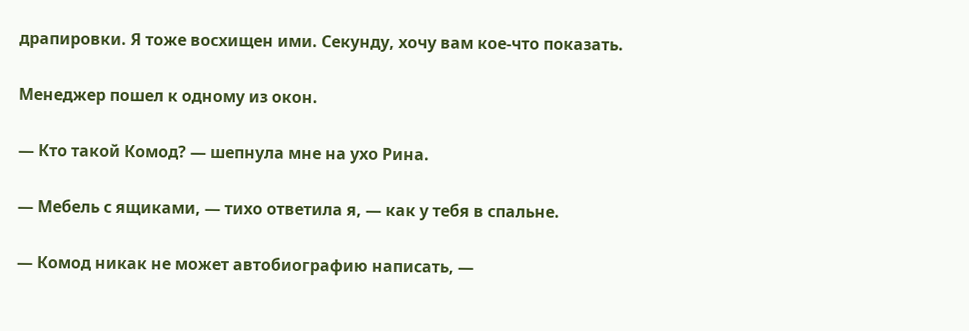драпировки. Я тоже восхищен ими. Секунду, хочу вам кое-что показать.

Менеджер пошел к одному из окон.

— Кто такой Комод? — шепнула мне на ухо Рина.

— Мебель с ящиками, — тихо ответила я, — как у тебя в спальне.

— Комод никак не может автобиографию написать, —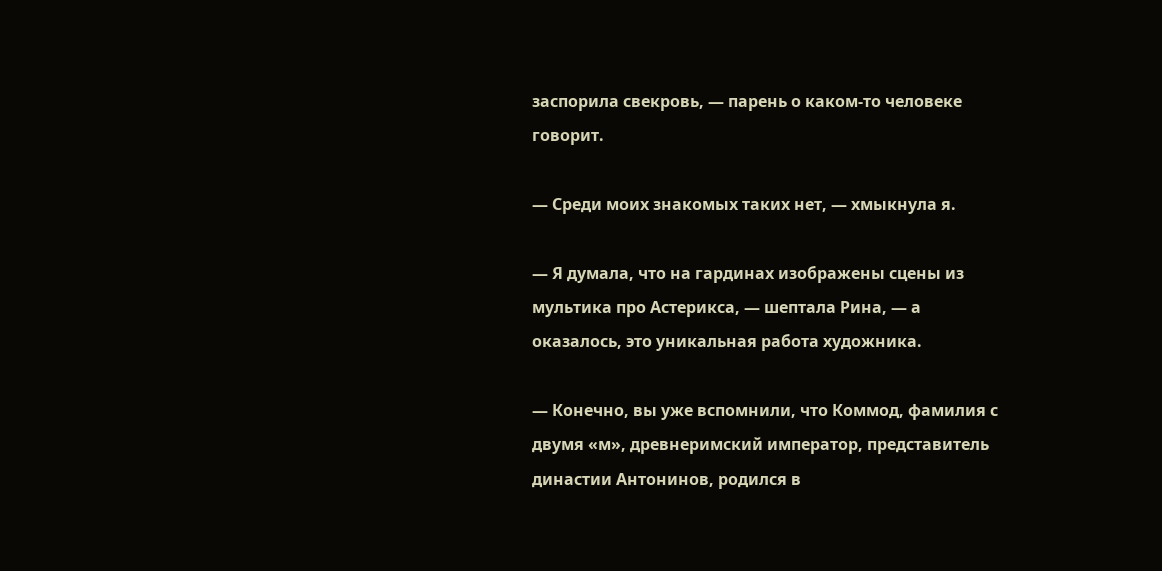заспорила свекровь, — парень о каком-то человеке говорит.

— Среди моих знакомых таких нет, — хмыкнула я.

— Я думала, что на гардинах изображены сцены из мультика про Астерикса, — шептала Рина, — а оказалось, это уникальная работа художника.

— Конечно, вы уже вспомнили, что Коммод, фамилия с двумя «м», древнеримский император, представитель династии Антонинов, родился в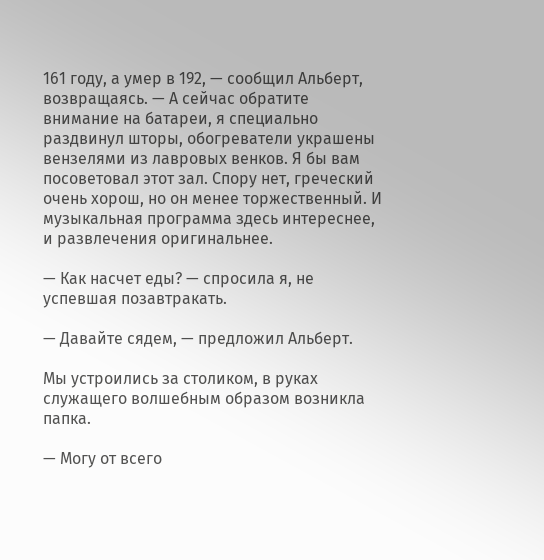161 году, а умер в 192, — сообщил Альберт, возвращаясь. — А сейчас обратите внимание на батареи, я специально раздвинул шторы, обогреватели украшены вензелями из лавровых венков. Я бы вам посоветовал этот зал. Спору нет, греческий очень хорош, но он менее торжественный. И музыкальная программа здесь интереснее, и развлечения оригинальнее.

— Как насчет еды? — спросила я, не успевшая позавтракать.

— Давайте сядем, — предложил Альберт.

Мы устроились за столиком, в руках служащего волшебным образом возникла папка.

— Могу от всего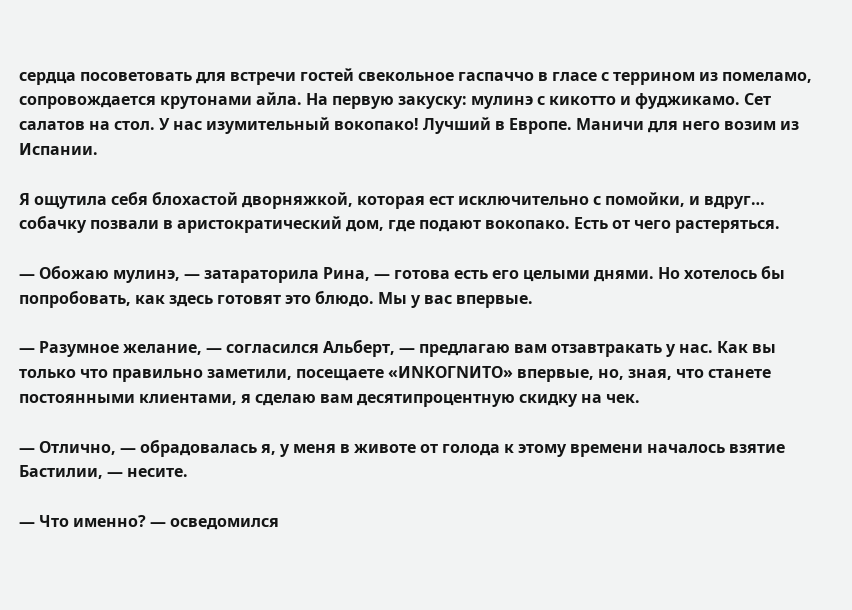сердца посоветовать для встречи гостей свекольное гаспаччо в гласе с террином из помеламо, сопровождается крутонами айла. На первую закуску: мулинэ с кикотто и фуджикамо. Сет салатов на стол. У нас изумительный вокопако! Лучший в Европе. Маничи для него возим из Испании.

Я ощутила себя блохастой дворняжкой, которая ест исключительно с помойки, и вдруг… собачку позвали в аристократический дом, где подают вокопако. Есть от чего растеряться.

— Обожаю мулинэ, — затараторила Рина, — готова есть его целыми днями. Но хотелось бы попробовать, как здесь готовят это блюдо. Мы у вас впервые.

— Разумное желание, — согласился Альберт, — предлагаю вам отзавтракать у нас. Как вы только что правильно заметили, посещаете «ИNКОГNИТО» впервые, но, зная, что станете постоянными клиентами, я сделаю вам десятипроцентную скидку на чек.

— Отлично, — обрадовалась я, у меня в животе от голода к этому времени началось взятие Бастилии, — несите.

— Что именно? — осведомился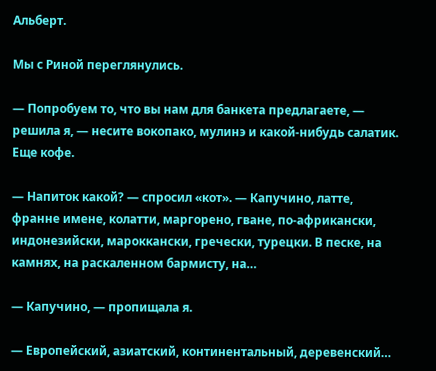Альберт.

Мы с Риной переглянулись.

— Попробуем то, что вы нам для банкета предлагаете, — решила я, — несите вокопако, мулинэ и какой-нибудь салатик. Еще кофе.

— Напиток какой? — спросил «кот». — Капучино, латте, франне имене, колатти, маргорено, гване, по-африкански, индонезийски, мароккански, гречески, турецки. В песке, на камнях, на раскаленном бармисту, на…

— Капучино, — пропищала я.

— Европейский, азиатский, континентальный, деревенский…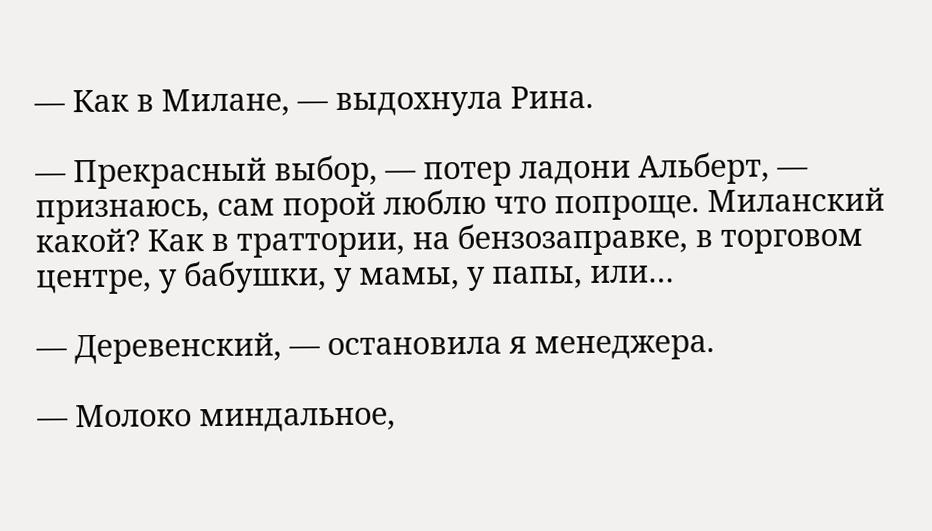— Как в Милане, — выдохнула Рина.

— Прекрасный выбор, — потер ладони Альберт, — признаюсь, сам порой люблю что попроще. Миланский какой? Как в траттории, на бензозаправке, в торговом центре, у бабушки, у мамы, у папы, или…

— Деревенский, — остановила я менеджера.

— Молоко миндальное,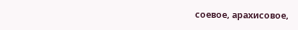соевое, арахисовое,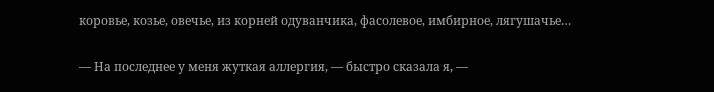коровье, козье, овечье, из корней одуванчика, фасолевое, имбирное, лягушачье…

— На последнее у меня жуткая аллергия, — быстро сказала я, —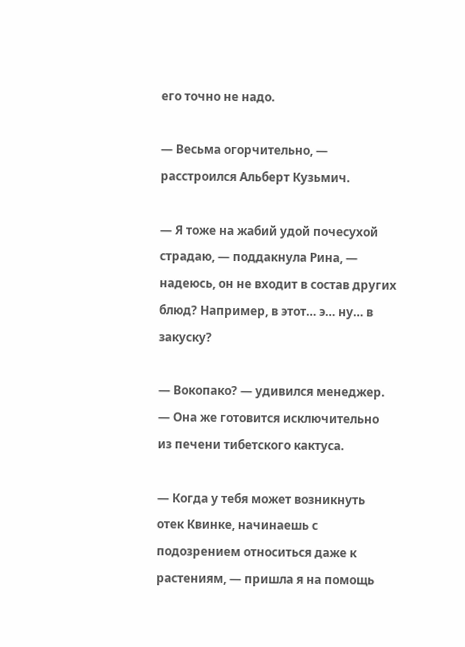его точно не надо.

— Весьма огорчительно, — расстроился Альберт Кузьмич.

— Я тоже на жабий удой почесухой страдаю, — поддакнула Рина, — надеюсь, он не входит в состав других блюд? Например, в этот… э… ну… в закуску?

— Вокопако? — удивился менеджер. — Она же готовится исключительно из печени тибетского кактуса.

— Когда у тебя может возникнуть отек Квинке, начинаешь с подозрением относиться даже к растениям, — пришла я на помощь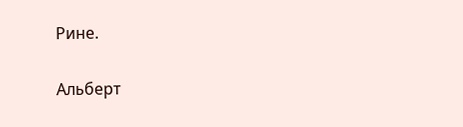Рине.

Альберт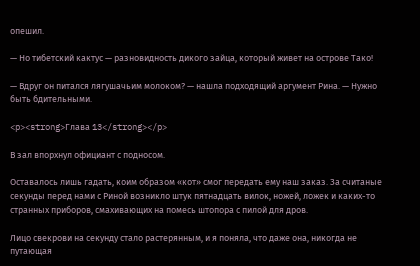опешил.

— Но тибетский кактус — разновидность дикого зайца, который живет на острове Тако!

— Вдруг он питался лягушачьим молоком? — нашла подходящий аргумент Рина. — Нужно быть бдительными.

<p><strong>Глава 13</strong></p>

В зал впорхнул официант с подносом.

Оставалось лишь гадать, коим образом «кот» смог передать ему наш заказ. За считаные секунды перед нами с Риной возникло штук пятнадцать вилок, ножей, ложек и каких-то странных приборов, смахивающих на помесь штопора с пилой для дров.

Лицо свекрови на секунду стало растерянным, и я поняла, что даже она, никогда не путающая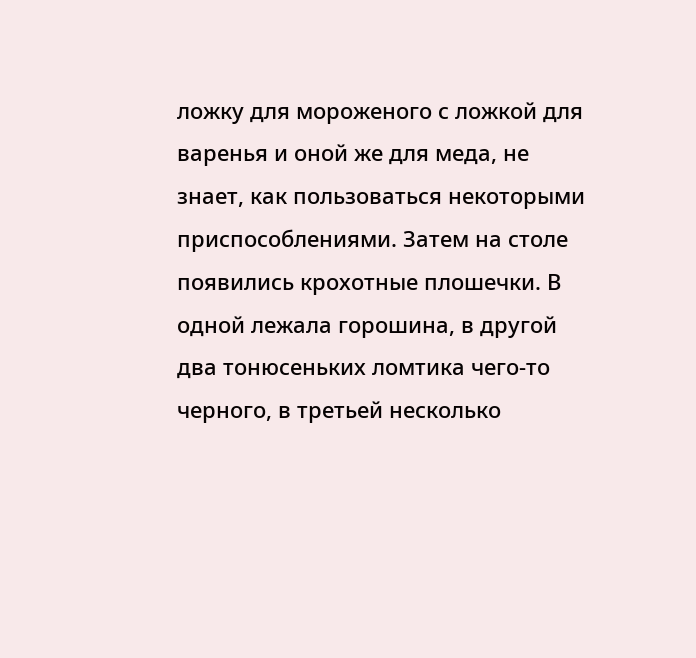ложку для мороженого с ложкой для варенья и оной же для меда, не знает, как пользоваться некоторыми приспособлениями. Затем на столе появились крохотные плошечки. В одной лежала горошина, в другой два тонюсеньких ломтика чего-то черного, в третьей несколько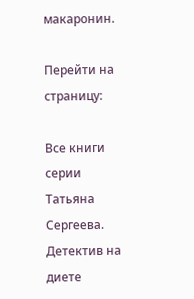макаронин.

Перейти на страницу:

Все книги серии Татьяна Сергеева. Детектив на диете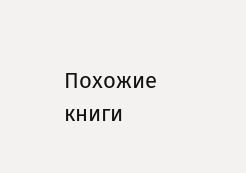Похожие книги